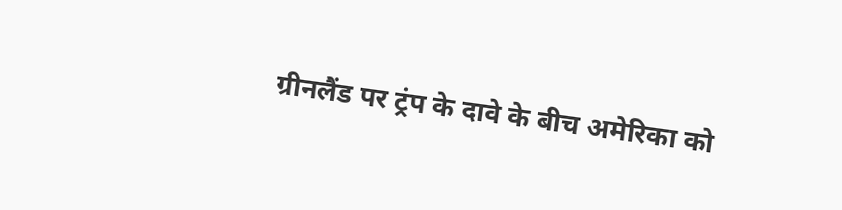ग्रीनलैंड पर ट्रंप के दावे के बीच अमेरिका को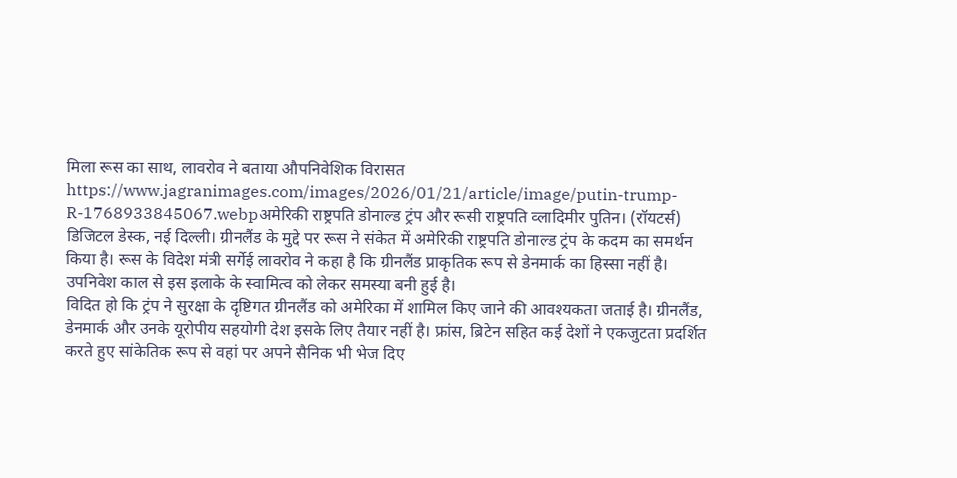मिला रूस का साथ, लावरोव ने बताया औपनिवेशिक विरासत
https://www.jagranimages.com/images/2026/01/21/article/image/putin-trump-R-1768933845067.webpअमेरिकी राष्ट्रपति डोनाल्ड ट्रंप और रूसी राष्ट्रपति व्लादिमीर पुतिन। (रॉयटर्स)
डिजिटल डेस्क, नई दिल्ली। ग्रीनलैंड के मुद्दे पर रूस ने संकेत में अमेरिकी राष्ट्रपति डोनाल्ड ट्रंप के कदम का समर्थन किया है। रूस के विदेश मंत्री सर्गेई लावरोव ने कहा है कि ग्रीनलैंड प्राकृतिक रूप से डेनमार्क का हिस्सा नहीं है। उपनिवेश काल से इस इलाके के स्वामित्व को लेकर समस्या बनी हुई है।
विदित हो कि ट्रंप ने सुरक्षा के दृष्टिगत ग्रीनलैंड को अमेरिका में शामिल किए जाने की आवश्यकता जताई है। ग्रीनलैंड, डेनमार्क और उनके यूरोपीय सहयोगी देश इसके लिए तैयार नहीं है। फ्रांस, ब्रिटेन सहित कई देशों ने एकजुटता प्रदर्शित करते हुए सांकेतिक रूप से वहां पर अपने सैनिक भी भेज दिए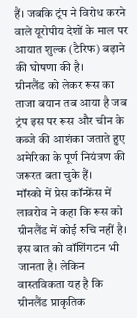हैं। जबकि ट्रंप ने विरोध करने वाले यूरोपीय देशों के माल पर आयात शुल्क (टैरिफ) बढ़ाने की घोषणा की है।
ग्रीनलैंड को लेकर रूस का ताजा बयान तब आया है जब ट्रंप इस पर रूस और चीन के कब्जे की आशंका जताते हुए अमेरिका के पूर्ण नियंत्रण की जरूरत बता चुके हैं।
मॉस्को में प्रेस कॉन्फ्रेंस में लावरोव ने कहा कि रूस को ग्रीनलैंड में कोई रुचि नहीं है। इस बात को वॉशिंगटन भी जानता है। लेकिन वास्तविकता यह है कि ग्रीनलैंड प्राकृतिक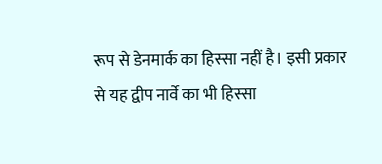रूप से डेनमार्क का हिस्सा नहीं है। इसी प्रकार से यह द्वीप नार्वे का भी हिस्सा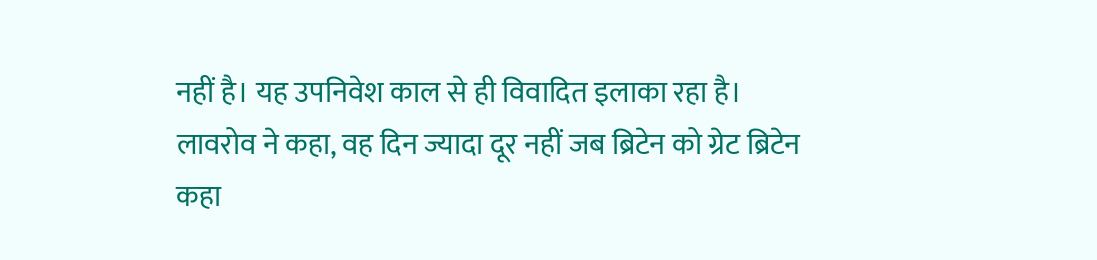नहीं है। यह उपनिवेश काल से ही विवादित इलाका रहा है।
लावरोव ने कहा, वह दिन ज्यादा दूर नहीं जब ब्रिटेन को ग्रेट ब्रिटेन कहा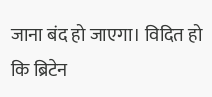जाना बंद हो जाएगा। विदित हो कि ब्रिटेन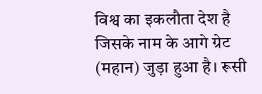विश्व का इकलौता देश है जिसके नाम के आगे ग्रेट (महान) जुड़ा हुआ है। रूसी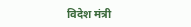विदेश मंत्री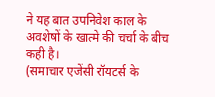ने यह बात उपनिवेश काल के अवशेषों के खात्मे की चर्चा के बीच कही है।
(समाचार एजेंसी रॉयटर्स के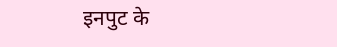इनपुट के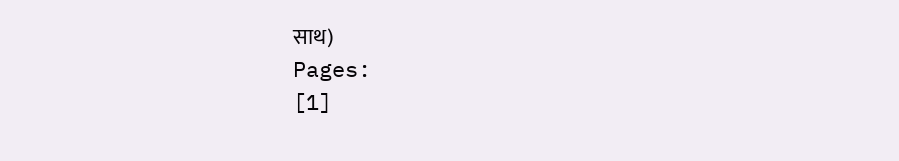साथ)
Pages:
[1]